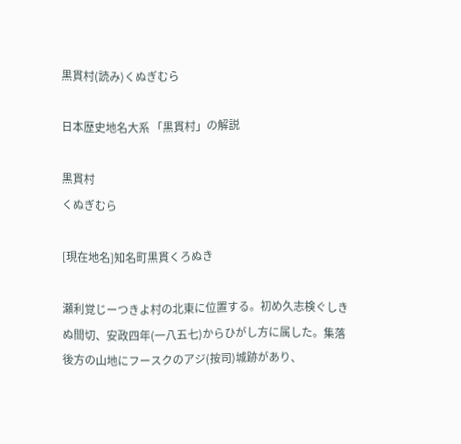黒貫村(読み)くぬぎむら

日本歴史地名大系 「黒貫村」の解説

黒貫村
くぬぎむら

[現在地名]知名町黒貫くろぬき

瀬利覚じーつきよ村の北東に位置する。初め久志検ぐしきぬ間切、安政四年(一八五七)からひがし方に属した。集落後方の山地にフースクのアジ(按司)城跡があり、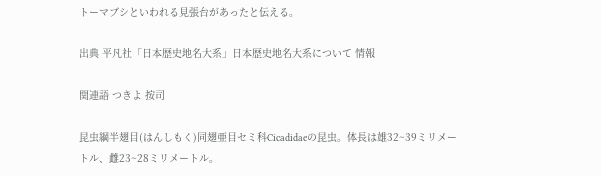トーマブシといわれる見張台があったと伝える。

出典 平凡社「日本歴史地名大系」日本歴史地名大系について 情報

関連語 つきよ 按司

昆虫綱半翅目(はんしもく)同翅亜目セミ科Cicadidaeの昆虫。体長は雄32~39ミリメートル、雌23~28ミリメートル。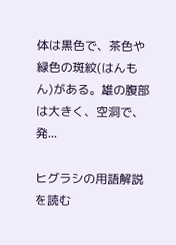体は黒色で、茶色や緑色の斑紋(はんもん)がある。雄の腹部は大きく、空洞で、発...

ヒグラシの用語解説を読む